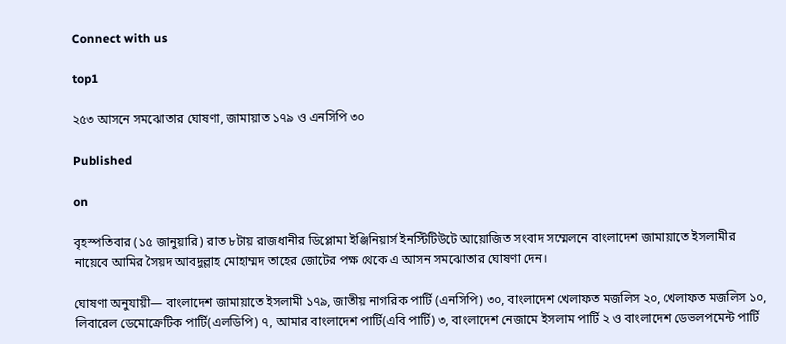Connect with us

top1

২৫৩ আসনে সমঝোতার ঘোষণা, জামায়াত ১৭৯ ও এনসিপি ৩০

Published

on

বৃহস্পতিবার (১৫ জানুয়ারি) রাত ৮টায় রাজধানীর ডিপ্লোমা ইঞ্জিনিয়ার্স ইনস্টিটিউটে আয়োজিত সংবাদ সম্মেলনে বাংলাদেশ জামায়াতে ইসলামীর নায়েবে আমির সৈয়দ আবদুল্লাহ মোহাম্মদ তাহের জোটের পক্ষ থেকে এ আসন সমঝোতার ঘোষণা দেন।

ঘোষণা অনুযায়ী— বাংলাদেশ জামায়াতে ইসলামী ১৭৯, জাতীয় নাগরিক পার্টি (এনসিপি) ৩০, বাংলাদেশ খেলাফত মজলিস ২০, খেলাফত মজলিস ১০, লিবারেল ডেমোক্রেটিক পার্টি(এলডিপি) ৭, আমার বাংলাদেশ পার্টি(এবি পার্টি) ৩, বাংলাদেশ নেজামে ইসলাম পার্টি ২ ও বাংলাদেশ ডেভলপমেন্ট পার্টি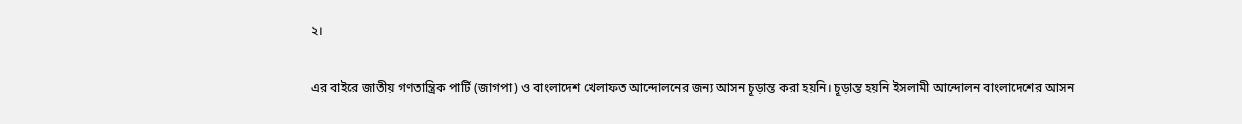২।

এর বাইরে জাতীয় গণতান্ত্রিক পার্টি (জাগপা) ও বাংলাদেশ খেলাফত আন্দোলনের জন্য আসন চূড়ান্ত করা হয়নি। চূড়ান্ত হয়নি ইসলামী আন্দোলন বাংলাদেশের আসন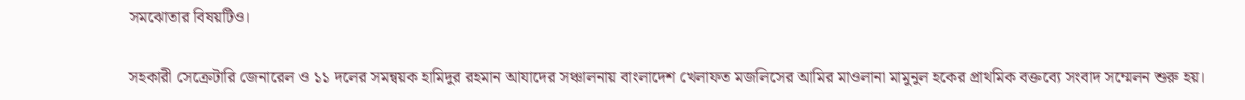সমঝোতার বিষয়টিও।

সহকারী সেক্রেটারি জেনারেল ও ১১ দলের সমন্বয়ক হামিদুর রহমান আযাদের সঞ্চালনায় বাংলাদেশ খেলাফত মজলিসের আমির মাওলানা মামুনুল হকের প্রাথমিক বক্তব্যে সংবাদ সম্মেলন শুরু হয়।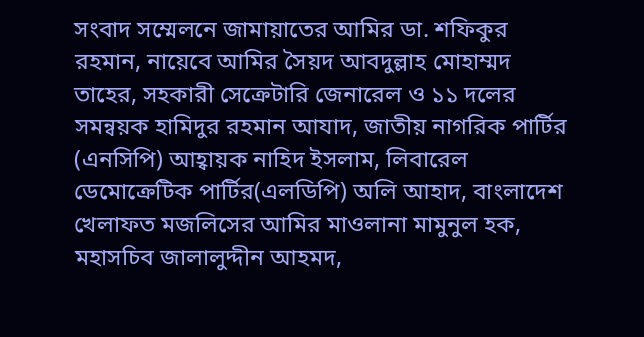সংবাদ সম্মেলনে জামায়াতের আমির ডা. শফিকুর রহমান, নায়েবে আমির সৈয়দ আবদুল্লাহ মোহাম্মদ তাহের, সহকারী সেক্রেটারি জেনারেল ও ১১ দলের সমন্বয়ক হামিদুর রহমান আযাদ, জাতীয় নাগরিক পার্টির (এনসিপি) আহ্বায়ক নাহিদ ইসলাম, লিবারেল ডেমোক্রেটিক পার্টির(এলডিপি) অলি আহাদ, বাংলাদেশ খেলাফত মজলিসের আমির মাওলানা মামুনুল হক, মহাসচিব জালালুদ্দীন আহমদ,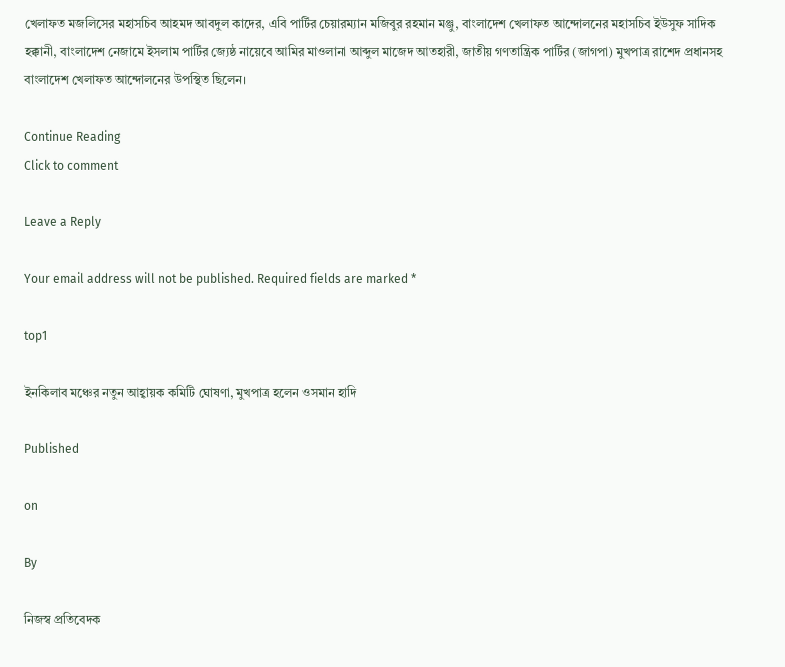খেলাফত মজলিসের মহাসচিব আহমদ আবদুল কাদের, এবি পার্টির চেয়ারম্যান মজিবুর রহমান মঞ্জু, বাংলাদেশ খেলাফত আন্দোলনের মহাসচিব ইউসুফ সাদিক হক্কানী, বাংলাদেশ নেজামে ইসলাম পার্টির জ্যেষ্ঠ নায়েবে আমির মাওলানা আব্দুল মাজেদ আতহারী, জাতীয় গণতান্ত্রিক পার্টির (জাগপা) মুখপাত্র রাশেদ প্রধানসহ বাংলাদেশ খেলাফত আন্দোলনের উপস্থিত ছিলেন।

Continue Reading
Click to comment

Leave a Reply

Your email address will not be published. Required fields are marked *

top1

ইনকিলাব মঞ্চের নতুন আহ্বায়ক কমিটি ঘোষণা, মুখপাত্র হলেন ওসমান হাদি

Published

on

By

নিজস্ব প্রতিবেদক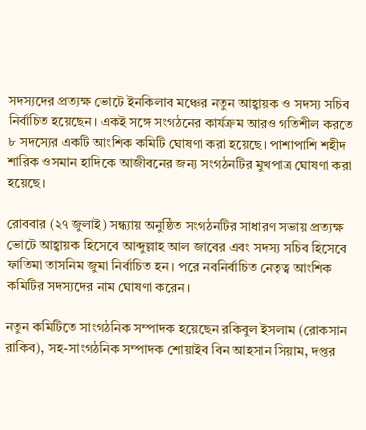সদস্যদের প্রত্যক্ষ ভোটে ইনকিলাব মঞ্চের নতুন আহ্বায়ক ও সদস্য সচিব নির্বাচিত হয়েছেন। একই সঙ্গে সংগঠনের কার্যক্রম আরও গতিশীল করতে ৮ সদস্যের একটি আংশিক কমিটি ঘোষণা করা হয়েছে। পাশাপাশি শহীদ শারিক ওসমান হাদিকে আজীবনের জন্য সংগঠনটির মুখপাত্র ঘোষণা করা হয়েছে।

রোববার (২৭ জুলাই) সন্ধ্যায় অনুষ্ঠিত সংগঠনটির সাধারণ সভায় প্রত্যক্ষ ভোটে আহ্বায়ক হিসেবে আব্দুল্লাহ আল জাবের এবং সদস্য সচিব হিসেবে ফাতিমা তাসনিম জুমা নির্বাচিত হন। পরে নবনির্বাচিত নেতৃত্ব আংশিক কমিটির সদস্যদের নাম ঘোষণা করেন।

নতুন কমিটিতে সাংগঠনিক সম্পাদক হয়েছেন রকিবুল ইসলাম (রোকসান রাকিব), সহ-সাংগঠনিক সম্পাদক শোয়াইব বিন আহসান সিয়াম, দপ্তর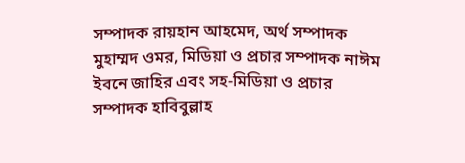সম্পাদক রায়হান আহমেদ, অর্থ সম্পাদক মুহাম্মদ ওমর, মিডিয়া ও প্রচার সম্পাদক নাঈম ইবনে জাহির এবং সহ-মিডিয়া ও প্রচার সম্পাদক হাবিবুল্লাহ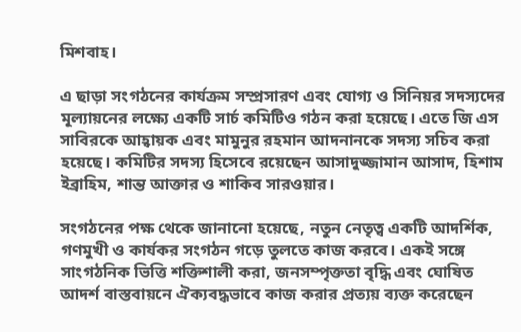মিশবাহ।

এ ছাড়া সংগঠনের কার্যক্রম সম্প্রসারণ এবং যোগ্য ও সিনিয়র সদস্যদের মূল্যায়নের লক্ষ্যে একটি সার্চ কমিটিও গঠন করা হয়েছে। এতে জি এস সাবিরকে আহ্বায়ক এবং মামুনুর রহমান আদনানকে সদস্য সচিব করা হয়েছে। কমিটির সদস্য হিসেবে রয়েছেন আসাদুজ্জামান আসাদ, হিশাম ইব্রাহিম, শান্ত আক্তার ও শাকিব সারওয়ার।

সংগঠনের পক্ষ থেকে জানানো হয়েছে, নতুন নেতৃত্ব একটি আদর্শিক, গণমুখী ও কার্যকর সংগঠন গড়ে তুলতে কাজ করবে। একই সঙ্গে সাংগঠনিক ভিত্তি শক্তিশালী করা, জনসম্পৃক্ততা বৃদ্ধি এবং ঘোষিত আদর্শ বাস্তবায়নে ঐক্যবদ্ধভাবে কাজ করার প্রত্যয় ব্যক্ত করেছেন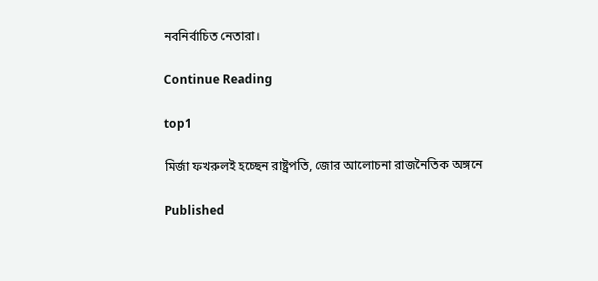নবনির্বাচিত নেতারা।

Continue Reading

top1

মির্জা ফখরুলই হচ্ছেন রাষ্ট্রপতি, জোর আলোচনা রাজনৈতিক অঙ্গনে

Published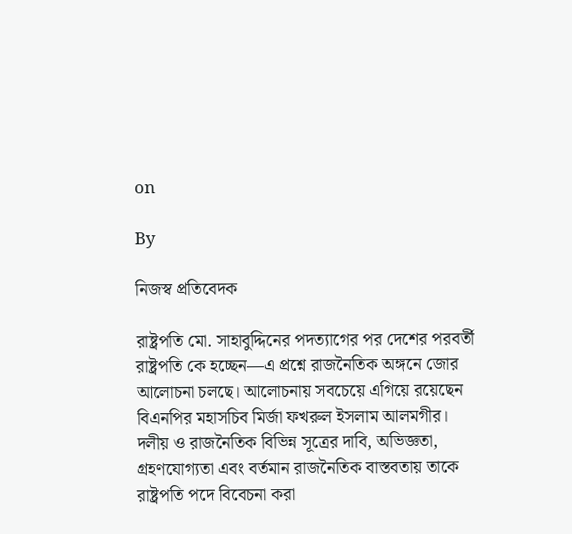on

By

নিজস্ব প্রতিবেদক

রাষ্ট্রপতি মো. সাহাবুদ্দিনের পদত্যাগের পর দেশের পরবর্তী রাষ্ট্রপতি কে হচ্ছেন—এ প্রশ্নে রাজনৈতিক অঙ্গনে জোর আলোচনা চলছে। আলোচনায় সবচেয়ে এগিয়ে রয়েছেন বিএনপির মহাসচিব মির্জা ফখরুল ইসলাম আলমগীর। দলীয় ও রাজনৈতিক বিভিন্ন সূত্রের দাবি, অভিজ্ঞতা, গ্রহণযোগ্যতা এবং বর্তমান রাজনৈতিক বাস্তবতায় তাকে রাষ্ট্রপতি পদে বিবেচনা করা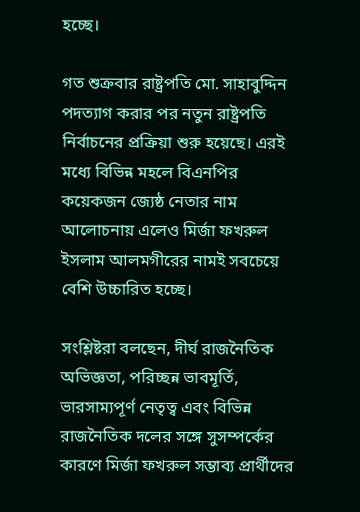হচ্ছে।

গত শুক্রবার রাষ্ট্রপতি মো. সাহাবুদ্দিন পদত্যাগ করার পর নতুন রাষ্ট্রপতি নির্বাচনের প্রক্রিয়া শুরু হয়েছে। এরই মধ্যে বিভিন্ন মহলে বিএনপির কয়েকজন জ্যেষ্ঠ নেতার নাম আলোচনায় এলেও মির্জা ফখরুল ইসলাম আলমগীরের নামই সবচেয়ে বেশি উচ্চারিত হচ্ছে।

সংশ্লিষ্টরা বলছেন, দীর্ঘ রাজনৈতিক অভিজ্ঞতা, পরিচ্ছন্ন ভাবমূর্তি, ভারসাম্যপূর্ণ নেতৃত্ব এবং বিভিন্ন রাজনৈতিক দলের সঙ্গে সুসম্পর্কের কারণে মির্জা ফখরুল সম্ভাব্য প্রার্থীদের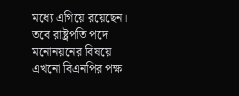মধ্যে এগিয়ে রয়েছেন। তবে রাষ্ট্রপতি পদে মনোনয়নের বিষয়ে এখনো বিএনপির পক্ষ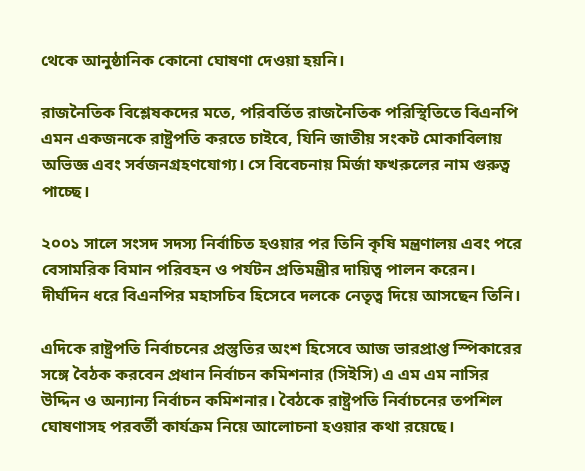থেকে আনুষ্ঠানিক কোনো ঘোষণা দেওয়া হয়নি।

রাজনৈতিক বিশ্লেষকদের মতে, পরিবর্তিত রাজনৈতিক পরিস্থিতিতে বিএনপি এমন একজনকে রাষ্ট্রপতি করতে চাইবে, যিনি জাতীয় সংকট মোকাবিলায় অভিজ্ঞ এবং সর্বজনগ্রহণযোগ্য। সে বিবেচনায় মির্জা ফখরুলের নাম গুরুত্ব পাচ্ছে।

২০০১ সালে সংসদ সদস্য নির্বাচিত হওয়ার পর তিনি কৃষি মন্ত্রণালয় এবং পরে বেসামরিক বিমান পরিবহন ও পর্যটন প্রতিমন্ত্রীর দায়িত্ব পালন করেন। দীর্ঘদিন ধরে বিএনপির মহাসচিব হিসেবে দলকে নেতৃত্ব দিয়ে আসছেন তিনি।

এদিকে রাষ্ট্রপতি নির্বাচনের প্রস্তুতির অংশ হিসেবে আজ ভারপ্রাপ্ত স্পিকারের সঙ্গে বৈঠক করবেন প্রধান নির্বাচন কমিশনার (সিইসি) এ এম এম নাসির উদ্দিন ও অন্যান্য নির্বাচন কমিশনার। বৈঠকে রাষ্ট্রপতি নির্বাচনের তপশিল ঘোষণাসহ পরবর্তী কার্যক্রম নিয়ে আলোচনা হওয়ার কথা রয়েছে।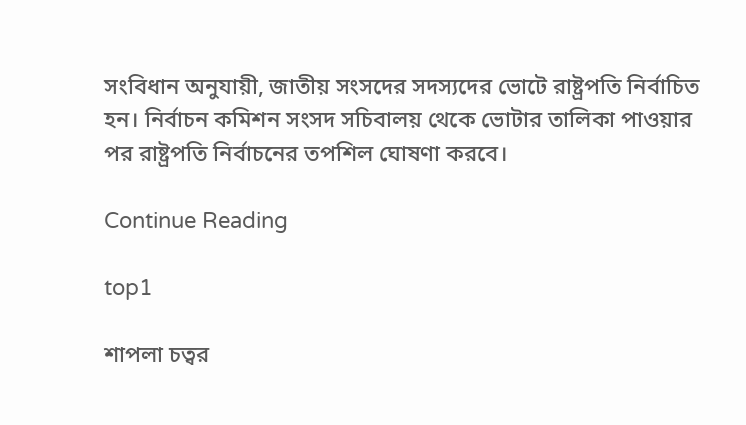সংবিধান অনুযায়ী, জাতীয় সংসদের সদস্যদের ভোটে রাষ্ট্রপতি নির্বাচিত হন। নির্বাচন কমিশন সংসদ সচিবালয় থেকে ভোটার তালিকা পাওয়ার পর রাষ্ট্রপতি নির্বাচনের তপশিল ঘোষণা করবে।

Continue Reading

top1

শাপলা চত্বর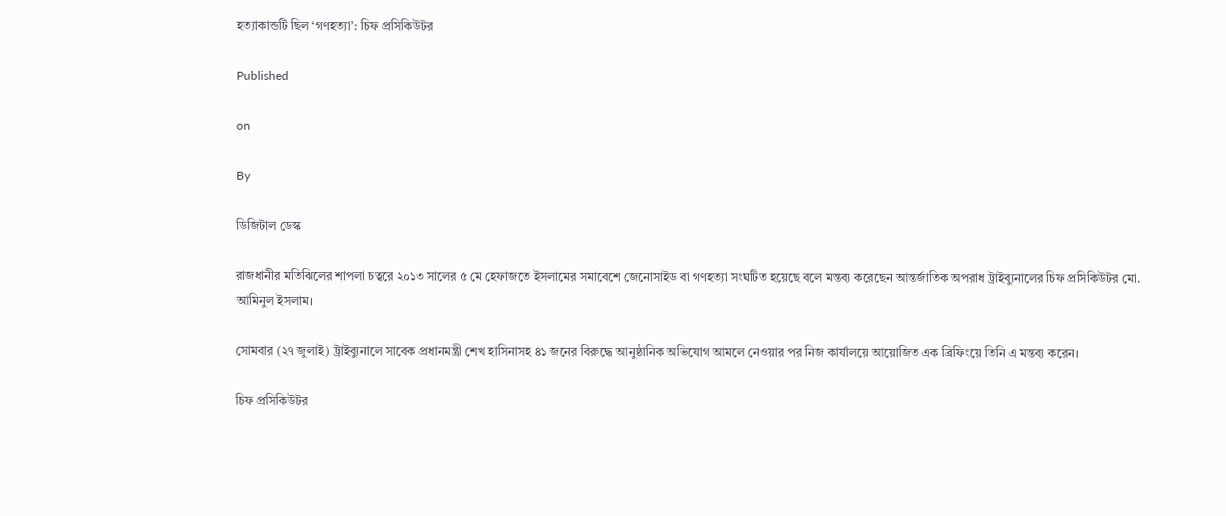হত্যাকান্ডটি ছিল ‘গণহত্যা’: চিফ প্রসিকিউটর

Published

on

By

ডিজিটাল ডেস্ক

রাজধানীর মতিঝিলের শাপলা চত্বরে ২০১৩ সালের ৫ মে হেফাজতে ইসলামের সমাবেশে জেনোসাইড বা গণহত্যা সংঘটিত হয়েছে বলে মন্তব্য করেছেন আন্তর্জাতিক অপরাধ ট্রাইব্যুনালের চিফ প্রসিকিউটর মো. আমিনুল ইসলাম।

সোমবার (২৭ জুলাই) ট্রাইব্যুনালে সাবেক প্রধানমন্ত্রী শেখ হাসিনাসহ ৪১ জনের বিরুদ্ধে আনুষ্ঠানিক অভিযোগ আমলে নেওয়ার পর নিজ কার্যালয়ে আয়োজিত এক ব্রিফিংয়ে তিনি এ মন্তব্য করেন।

চিফ প্রসিকিউটর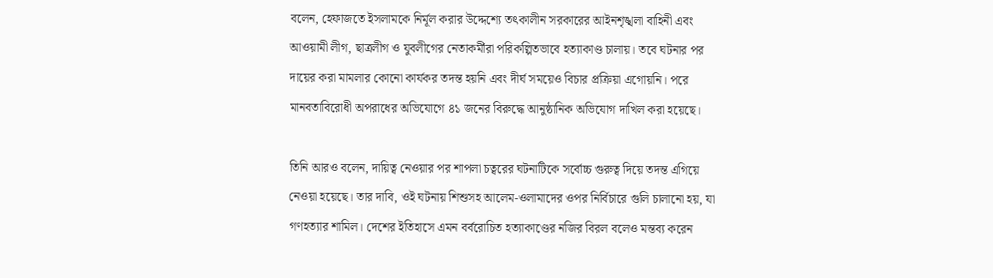বলেন, হেফাজতে ইসলামকে নির্মূল করার উদ্দেশ্যে তৎকালীন সরকারের আইনশৃঙ্খলা বাহিনী এবং আওয়ামী লীগ, ছাত্রলীগ ও যুবলীগের নেতাকর্মীরা পরিকল্পিতভাবে হত্যাকাণ্ড চালায়। তবে ঘটনার পর দায়ের করা মামলার কোনো কার্যকর তদন্ত হয়নি এবং দীর্ঘ সময়েও বিচার প্রক্রিয়া এগোয়নি। পরে মানবতাবিরোধী অপরাধের অভিযোগে ৪১ জনের বিরুদ্ধে আনুষ্ঠানিক অভিযোগ দাখিল করা হয়েছে।

তিনি আরও বলেন, দায়িত্ব নেওয়ার পর শাপলা চত্বরের ঘটনাটিকে সর্বোচ্চ গুরুত্ব দিয়ে তদন্ত এগিয়ে নেওয়া হয়েছে। তার দাবি, ওই ঘটনায় শিশুসহ আলেম-ওলামাদের ওপর নির্বিচারে গুলি চালানো হয়, যা গণহত্যার শামিল। দেশের ইতিহাসে এমন বর্বরোচিত হত্যাকাণ্ডের নজির বিরল বলেও মন্তব্য করেন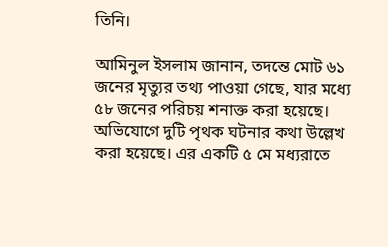তিনি।

আমিনুল ইসলাম জানান, তদন্তে মোট ৬১ জনের মৃত্যুর তথ্য পাওয়া গেছে, যার মধ্যে ৫৮ জনের পরিচয় শনাক্ত করা হয়েছে। অভিযোগে দুটি পৃথক ঘটনার কথা উল্লেখ করা হয়েছে। এর একটি ৫ মে মধ্যরাতে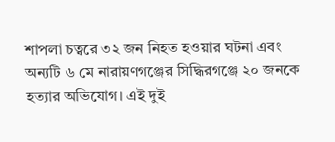শাপলা চত্বরে ৩২ জন নিহত হওয়ার ঘটনা এবং অন্যটি ৬ মে নারায়ণগঞ্জের সিদ্ধিরগঞ্জে ২০ জনকে হত্যার অভিযোগ। এই দুই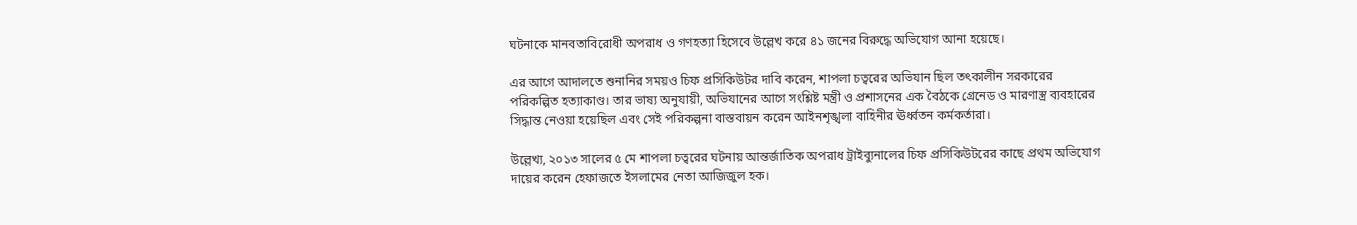ঘটনাকে মানবতাবিরোধী অপরাধ ও গণহত্যা হিসেবে উল্লেখ করে ৪১ জনের বিরুদ্ধে অভিযোগ আনা হয়েছে।

এর আগে আদালতে শুনানির সময়ও চিফ প্রসিকিউটর দাবি করেন, শাপলা চত্বরের অভিযান ছিল তৎকালীন সরকারের পরিকল্পিত হত্যাকাণ্ড। তার ভাষ্য অনুযায়ী, অভিযানের আগে সংশ্লিষ্ট মন্ত্রী ও প্রশাসনের এক বৈঠকে গ্রেনেড ও মারণাস্ত্র ব্যবহারের সিদ্ধান্ত নেওয়া হয়েছিল এবং সেই পরিকল্পনা বাস্তবায়ন করেন আইনশৃঙ্খলা বাহিনীর ঊর্ধ্বতন কর্মকর্তারা।

উল্লেখ্য, ২০১৩ সালের ৫ মে শাপলা চত্বরের ঘটনায় আন্তর্জাতিক অপরাধ ট্রাইব্যুনালের চিফ প্রসিকিউটরের কাছে প্রথম অভিযোগ দায়ের করেন হেফাজতে ইসলামের নেতা আজিজুল হক।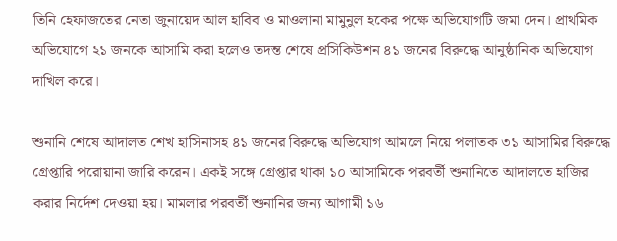তিনি হেফাজতের নেতা জুনায়েদ আল হাবিব ও মাওলানা মামুনুল হকের পক্ষে অভিযোগটি জমা দেন। প্রাথমিক অভিযোগে ২১ জনকে আসামি করা হলেও তদন্ত শেষে প্রসিকিউশন ৪১ জনের বিরুদ্ধে আনুষ্ঠানিক অভিযোগ দাখিল করে।

শুনানি শেষে আদালত শেখ হাসিনাসহ ৪১ জনের বিরুদ্ধে অভিযোগ আমলে নিয়ে পলাতক ৩১ আসামির বিরুদ্ধে গ্রেপ্তারি পরোয়ানা জারি করেন। একই সঙ্গে গ্রেপ্তার থাকা ১০ আসামিকে পরবর্তী শুনানিতে আদালতে হাজির করার নির্দেশ দেওয়া হয়। মামলার পরবর্তী শুনানির জন্য আগামী ১৬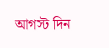আগস্ট দিন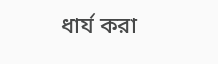ধার্য করা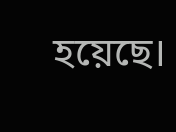হয়েছে।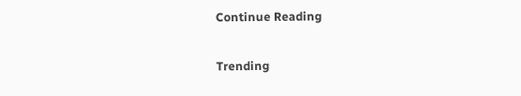Continue Reading

Trending